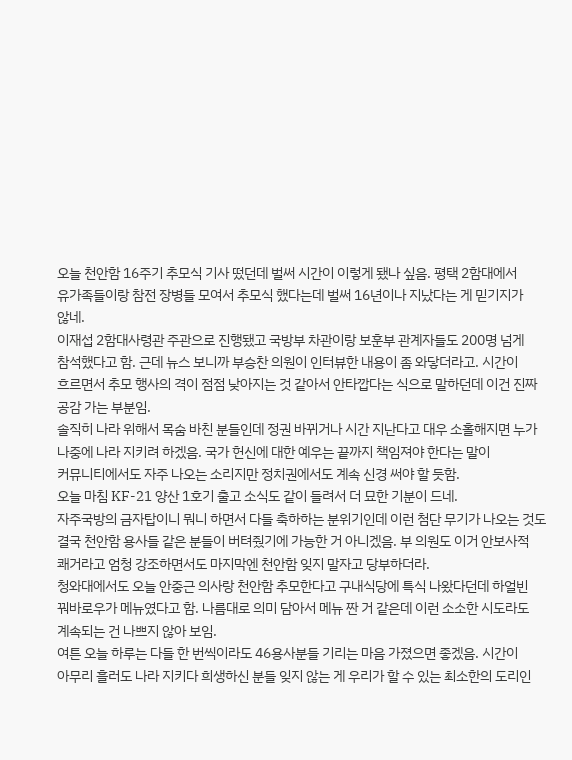오늘 천안함 16주기 추모식 기사 떴던데 벌써 시간이 이렇게 됐나 싶음. 평택 2함대에서
유가족들이랑 참전 장병들 모여서 추모식 했다는데 벌써 16년이나 지났다는 게 믿기지가
않네.
이재섭 2함대사령관 주관으로 진행됐고 국방부 차관이랑 보훈부 관계자들도 200명 넘게
참석했다고 함. 근데 뉴스 보니까 부승찬 의원이 인터뷰한 내용이 좀 와닿더라고. 시간이
흐르면서 추모 행사의 격이 점점 낮아지는 것 같아서 안타깝다는 식으로 말하던데 이건 진짜
공감 가는 부분임.
솔직히 나라 위해서 목숨 바친 분들인데 정권 바뀌거나 시간 지난다고 대우 소홀해지면 누가
나중에 나라 지키려 하겠음. 국가 헌신에 대한 예우는 끝까지 책임져야 한다는 말이
커뮤니티에서도 자주 나오는 소리지만 정치권에서도 계속 신경 써야 할 듯함.
오늘 마침 KF-21 양산 1호기 출고 소식도 같이 들려서 더 묘한 기분이 드네.
자주국방의 금자탑이니 뭐니 하면서 다들 축하하는 분위기인데 이런 첨단 무기가 나오는 것도
결국 천안함 용사들 같은 분들이 버텨줬기에 가능한 거 아니겠음. 부 의원도 이거 안보사적
쾌거라고 엄청 강조하면서도 마지막엔 천안함 잊지 말자고 당부하더라.
청와대에서도 오늘 안중근 의사랑 천안함 추모한다고 구내식당에 특식 나왔다던데 하얼빈
꿔바로우가 메뉴였다고 함. 나름대로 의미 담아서 메뉴 짠 거 같은데 이런 소소한 시도라도
계속되는 건 나쁘지 않아 보임.
여튼 오늘 하루는 다들 한 번씩이라도 46용사분들 기리는 마음 가졌으면 좋겠음. 시간이
아무리 흘러도 나라 지키다 희생하신 분들 잊지 않는 게 우리가 할 수 있는 최소한의 도리인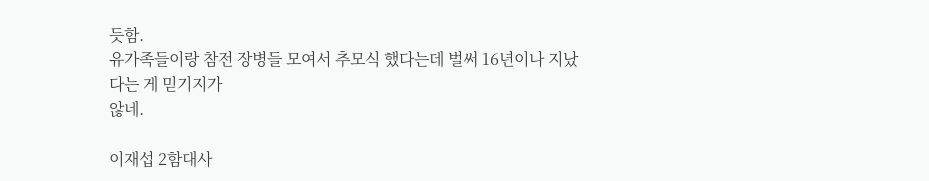듯함.
유가족들이랑 참전 장병들 모여서 추모식 했다는데 벌써 16년이나 지났다는 게 믿기지가
않네.

이재섭 2함대사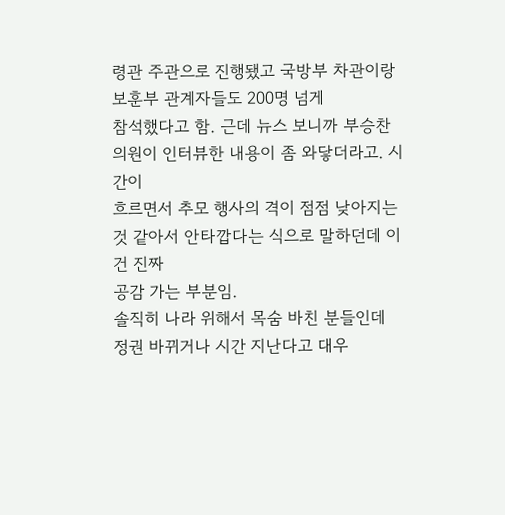령관 주관으로 진행됐고 국방부 차관이랑 보훈부 관계자들도 200명 넘게
참석했다고 함. 근데 뉴스 보니까 부승찬 의원이 인터뷰한 내용이 좀 와닿더라고. 시간이
흐르면서 추모 행사의 격이 점점 낮아지는 것 같아서 안타깝다는 식으로 말하던데 이건 진짜
공감 가는 부분임.
솔직히 나라 위해서 목숨 바친 분들인데 정권 바뀌거나 시간 지난다고 대우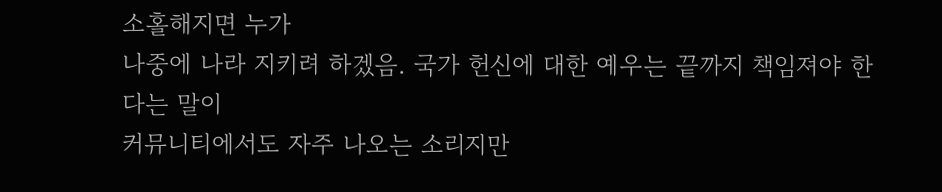소홀해지면 누가
나중에 나라 지키려 하겠음. 국가 헌신에 대한 예우는 끝까지 책임져야 한다는 말이
커뮤니티에서도 자주 나오는 소리지만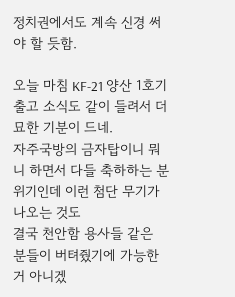정치권에서도 계속 신경 써야 할 듯함.

오늘 마침 KF-21 양산 1호기 출고 소식도 같이 들려서 더 묘한 기분이 드네.
자주국방의 금자탑이니 뭐니 하면서 다들 축하하는 분위기인데 이런 첨단 무기가 나오는 것도
결국 천안함 용사들 같은 분들이 버텨줬기에 가능한 거 아니겠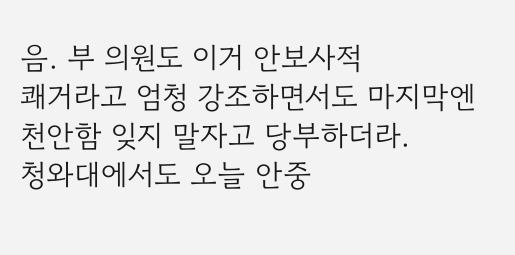음. 부 의원도 이거 안보사적
쾌거라고 엄청 강조하면서도 마지막엔 천안함 잊지 말자고 당부하더라.
청와대에서도 오늘 안중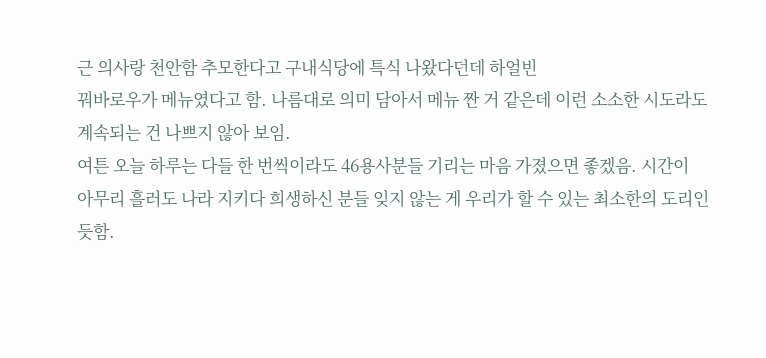근 의사랑 천안함 추모한다고 구내식당에 특식 나왔다던데 하얼빈
꿔바로우가 메뉴였다고 함. 나름대로 의미 담아서 메뉴 짠 거 같은데 이런 소소한 시도라도
계속되는 건 나쁘지 않아 보임.
여튼 오늘 하루는 다들 한 번씩이라도 46용사분들 기리는 마음 가졌으면 좋겠음. 시간이
아무리 흘러도 나라 지키다 희생하신 분들 잊지 않는 게 우리가 할 수 있는 최소한의 도리인
듯함.